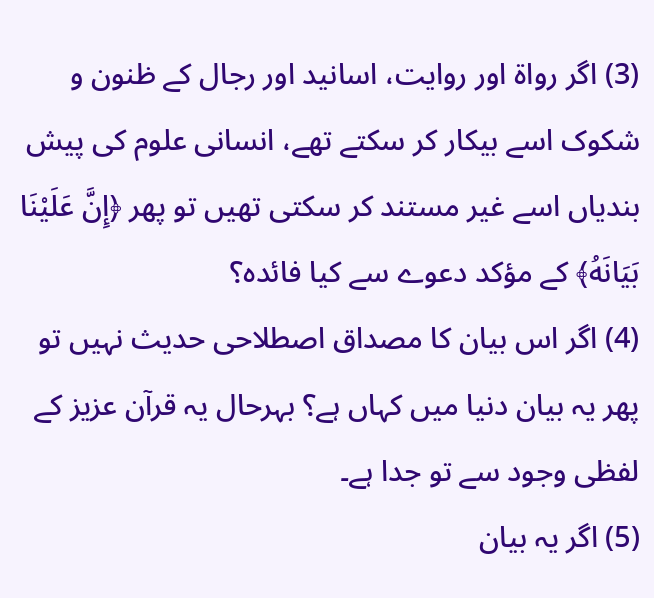(3) اگر رواۃ اور روایت، اسانید اور رجال کے ظنون و شکوک اسے بیکار کر سکتے تھے، انسانی علوم کی پیش بندیاں اسے غیر مستند کر سکتی تھیں تو پھر ﴿إِنَّ عَلَيْنَا بَيَانَهُ﴾ کے مؤکد دعوے سے کیا فائدہ؟
(4) اگر اس بیان کا مصداق اصطلاحی حدیث نہیں تو پھر یہ بیان دنیا میں کہاں ہے؟ بہرحال یہ قرآن عزیز کے لفظی وجود سے تو جدا ہے۔
(5) اگر یہ بیان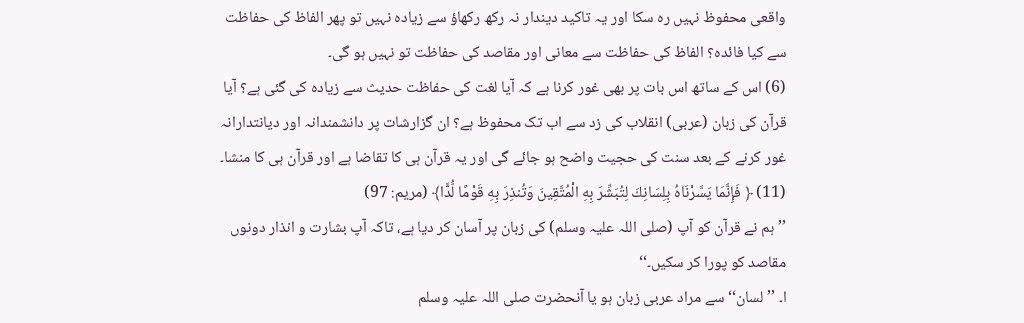واقعی محفوظ نہیں رہ سکا اور یہ تاکید دیندار نہ رکھ رکھاؤ سے زیادہ نہیں تو پھر الفاظ کی حفاظت سے کیا فائدہ؟ الفاظ کی حفاظت سے معانی اور مقاصد کی حفاظت تو نہیں ہو گی۔
(6) اس کے ساتھ اس بات پر بھی غور کرنا ہے کہ آیا لغت کی حفاظت حدیث سے زیادہ کی گئی ہے؟ آیا قرآن کی زبان (عربی) انقلاب کی زد سے اب تک محفوظ ہے؟ ان گزارشات پر دانشمندانہ اور دیانتدارانہ غور کرنے کے بعد سنت کی حجیت واضح ہو جائے گی اور یہ قرآن ہی کا تقاضا ہے اور قرآن ہی کا منشا۔
(11) ﴿ فَإِنَّمَا يَسَّرْنَاهُ بِلِسَانِكَ لِتُبَشِّرَ بِهِ الْمُتَّقِينَ وَتُنذِرَ بِهِ قَوْمًا لُّدًّا﴾ (مریم: 97)
’’ہم نے قرآن کو آپ (صلی اللہ علیہ وسلم) کی زبان پر آسان کر دیا ہے، تاکہ آپ بشارت و انذار دونوں مقاصد کو پورا کر سکیں۔‘‘
ا۔ ’’لسان‘‘ سے مراد عربی زبان ہو یا آنحضرت صلی اللہ علیہ وسلم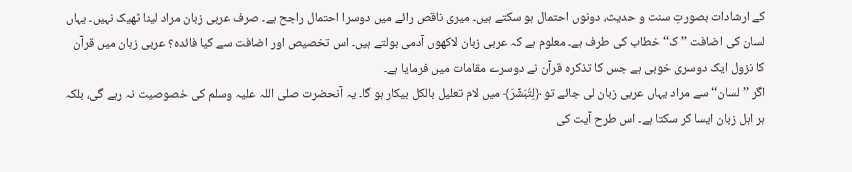کے ارشادات بصورتِ سنت و حدیث، دونوں احتمال ہو سکتے ہیں۔ میری ناقص رائے میں دوسرا احتمال راجح ہے۔ صرف عربی زبان مراد لینا ٹھیک نہیں۔ یہاں لسان کی اضافت ’’ک‘‘ خطاب کی طرف ہے۔ معلوم ہے کہ عربی زبان لاکھوں آدمی بولتے ہیں۔ اس تخصیص اور اضافت سے کیا فائدہ؟ عربی زبان میں قرآن کا نزول ایک دوسری خوبی ہے جس کا تذکرہ قرآن نے دوسرے مقامات میں فرمایا ہے۔
اگر ’’لسان‘‘ سے مراد یہاں عربی زبان لی جائے تو ﴿لِتُبَشِّرَ﴾ میں لام تعلیل بالکل بیکار ہو گا۔ یہ آنحضرت صلی اللہ علیہ وسلم کی خصوصیت نہ رہے گی، بلکہ ہر اہل زبان ایسا کر سکتا ہے۔ اس طرح آیت کی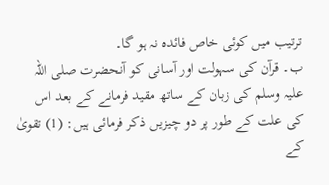ترتیب میں کوئی خاص فائدہ نہ ہو گا۔
ب۔ قرآن کی سہولت اور آسانی کو آنحضرت صلی اللہ علیہ وسلم کی زبان کے ساتھ مقید فرمانے کے بعد اس کی علت کے طور پر دو چیزیں ذکر فرمائی ہیں: (1) تقویٰ کے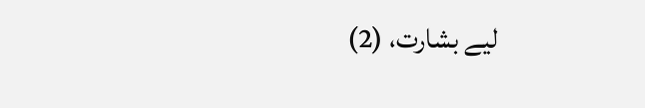لیے بشارت، (2)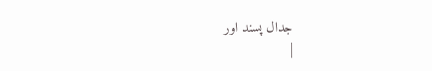جدال پسند اور
|